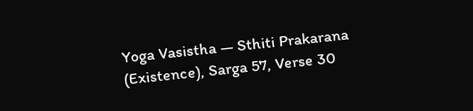Yoga Vasistha — Sthiti Prakarana (Existence), Sarga 57, Verse 30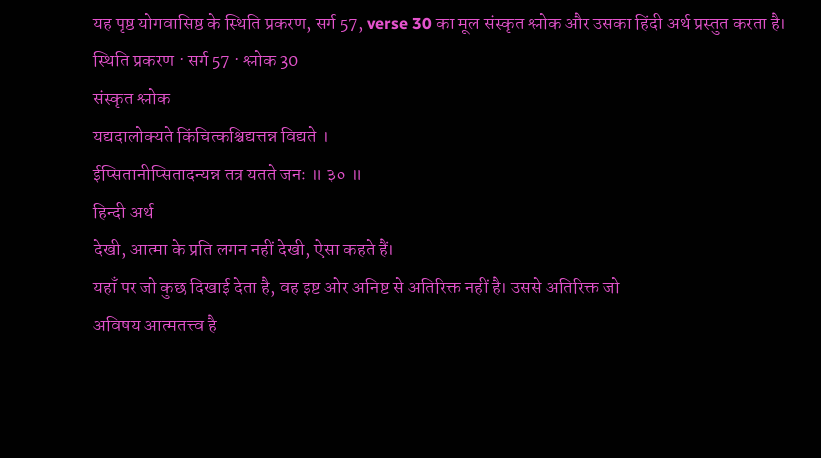यह पृष्ठ योगवासिष्ठ के स्थिति प्रकरण, सर्ग 57, verse 30 का मूल संस्कृत श्लोक और उसका हिंदी अर्थ प्रस्तुत करता है।
स्थिति प्रकरण · सर्ग 57 · श्लोक 30
संस्कृत श्लोक
यद्यदालोक्यते किंचित्कश्चिद्यत्तन्न विद्यते ।
ईप्सितानीप्सितादन्यन्न तत्र यतते जनः ॥ ३० ॥
हिन्दी अर्थ
देखी, आत्मा के प्रति लगन नहीं देखी, ऐसा कहते हैं।
यहाँ पर जो कुछ दिखाई देता है, वह इष्ट ओर अनिष्ट से अतिरिक्त नहीं है। उससे अतिरिक्त जो
अविषय आत्मतत्त्व है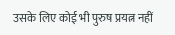उसके लिए कोई भी पुरुष प्रयत्न नहीं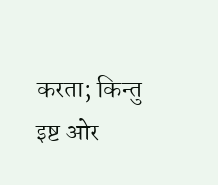करता; किन्तु इष्ट ओर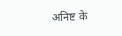अनिष्ट के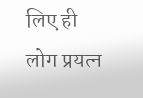लिए ही
लोग प्रयत्न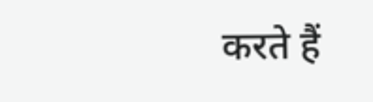करते हैं